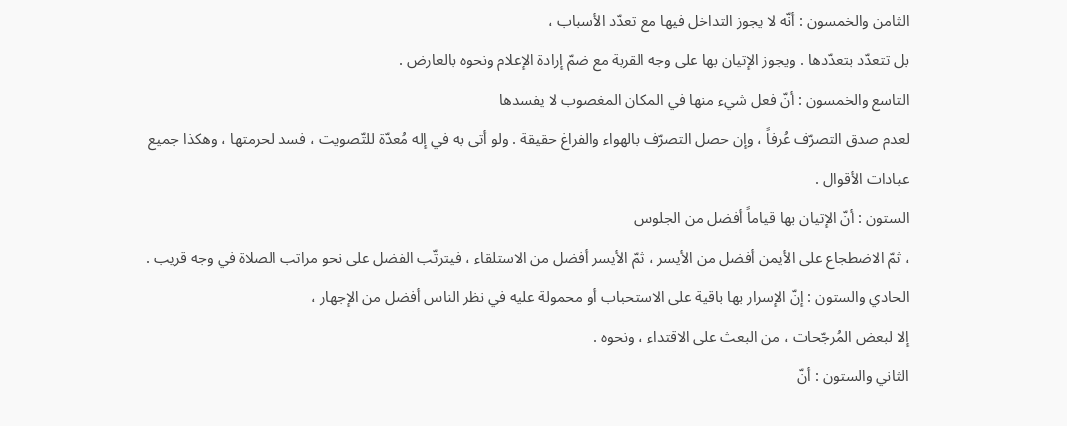الثامن والخمسون : أنّه لا يجوز التداخل فيها مع تعدّد الأسباب ،
بل تتعدّد بتعدّدها . ويجوز الإتيان بها على وجه القربة مع ضمّ إرادة الإعلام ونحوه بالعارض .
التاسع والخمسون : أنّ فعل شيء منها في المكان المغصوب لا يفسدها
لعدم صدق التصرّف عُرفاً ، وإن حصل التصرّف بالهواء والفراغ حقيقة . ولو أتى به في إله مُعدّة للتّصويت ، فسد لحرمتها ، وهكذا جميع عبادات الأقوال .
الستون : أنّ الإتيان بها قياماً أفضل من الجلوس
، ثمّ الاضطجاع على الأيمن أفضل من الأيسر ، ثمّ الأيسر أفضل من الاستلقاء ، فيترتّب الفضل على نحو مراتب الصلاة في وجه قريب .
الحادي والستون : إنّ الإسرار بها باقية على الاستحباب أو محمولة عليه في نظر الناس أفضل من الإجهار ،
إلا لبعض المُرجّحات ، من البعث على الاقتداء ، ونحوه .
الثاني والستون : أنّ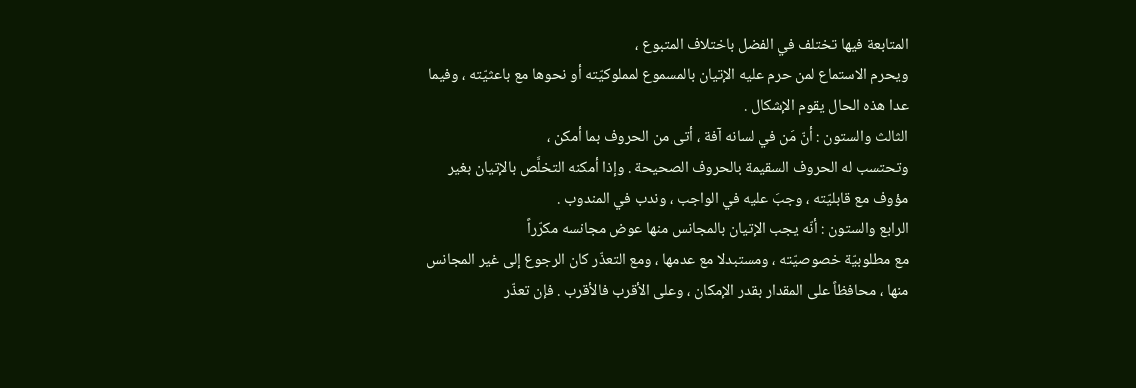المتابعة فيها تختلف في الفضل باختلاف المتبوع ،
ويحرم الاستماع لمن حرم عليه الإتيان بالمسموع لمملوكيّته أو نحوها مع باعثيّته ، وفيما عدا هذه الحال يقوم الإشكال .
الثالث والستون : أنّ مَن في لسانه آفة ، أتى من الحروف بما أمكن ،
وتحتسب له الحروف السقيمة بالحروف الصحيحة . وإذا أمكنه التخلَّص بالإتيان بغير مؤوف مع قابليّته ، وجبَ عليه في الواجب ، وندب في المندوب .
الرابع والستون : أنّه يجب الإتيان بالمجانس منها عوض مجانسه مكرّراً
مع مطلوبيّة خصوصيّته ، ومستبدلا مع عدمها ، ومع التعذّر كان الرجوع إلى غير المجانس منها ، محافظاً على المقدار بقدر الإمكان ، وعلى الأقرب فالأقرب . فإن تعذّر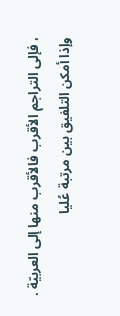، فإلى التراجم الأقرب فالأقرب منها إلى العربيّة .
وإذا أمكن التلفيق بين مرتبة عُليا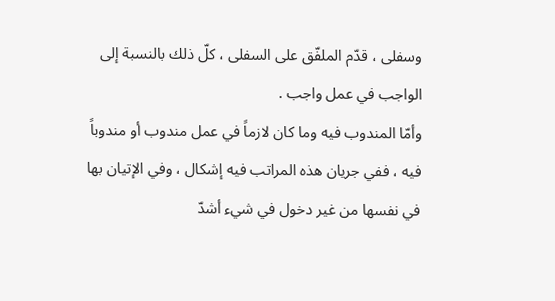وسفلى ، قدّم الملفّق على السفلى ، كلّ ذلك بالنسبة إلى الواجب في عمل واجب .
وأمّا المندوب فيه وما كان لازماً في عمل مندوب أو مندوباً فيه ، ففي جريان هذه المراتب فيه إشكال ، وفي الإتيان بها في نفسها من غير دخول في شيء أشدّ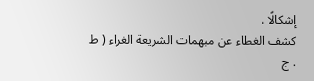إشكالًا .
كشف الغطاء عن مبهمات الشريعة الغراء ( ط . ج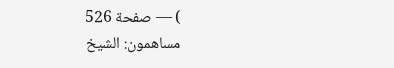) — صفحة 526
مساهمون: الشيخ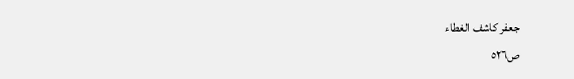جعفر كاشف الغطاء
ص٥٢٦